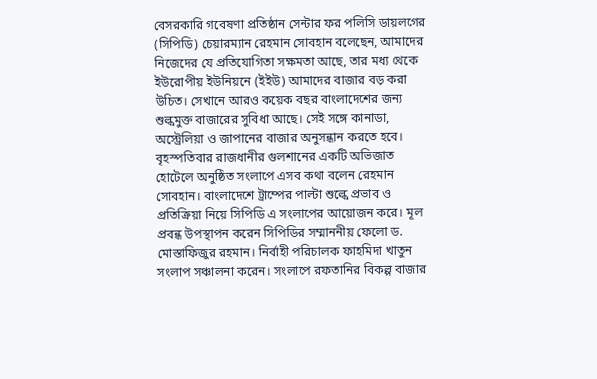বেসরকারি গবেষণা প্রতিষ্ঠান সেন্টার ফর পলিসি ডায়লগের (সিপিডি) চেয়ারম্যান রেহমান সোবহান বলেছেন, আমাদের নিজেদের যে প্রতিযোগিতা সক্ষমতা আছে, তার মধ্য থেকে ইউরোপীয় ইউনিয়নে (ইইউ) আমাদের বাজার বড় করা উচিত। সেখানে আরও কয়েক বছর বাংলাদেশের জন্য শুল্কমুক্ত বাজারের সুবিধা আছে। সেই সঙ্গে কানাডা, অস্ট্রেলিয়া ও জাপানের বাজার অনুসন্ধান করতে হবে।
বৃহস্পতিবার রাজধানীর গুলশানের একটি অভিজাত হোটেলে অনুষ্ঠিত সংলাপে এসব কথা বলেন রেহমান সোবহান। বাংলাদেশে ট্রাম্পের পাল্টা শুল্কে প্রভাব ও প্রতিক্রিয়া নিয়ে সিপিডি এ সংলাপের আয়োজন করে। মূল প্রবন্ধ উপস্থাপন করেন সিপিডির সম্মাননীয় ফেলো ড. মোস্তাফিজুর রহমান। নির্বাহী পরিচালক ফাহমিদা খাতুন সংলাপ সঞ্চালনা করেন। সংলাপে রফতানির বিকল্প বাজার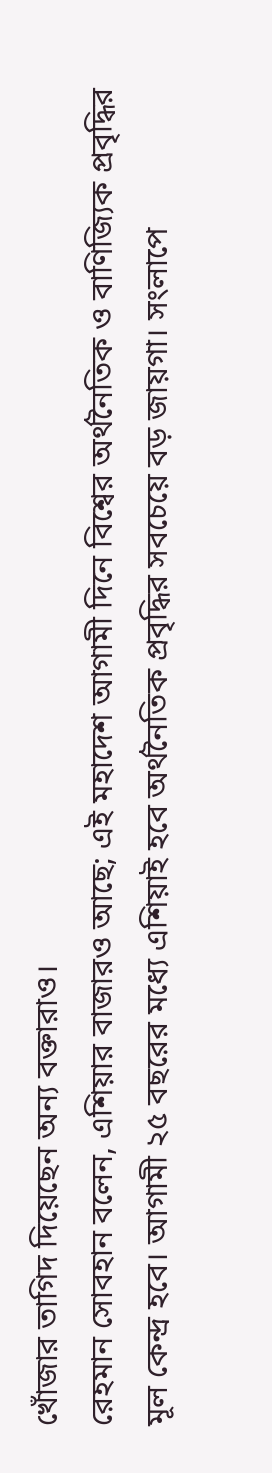খোঁজার তাগিদ দিয়েছেন অন্য বক্তারাও।
রেহমান সোবহান বলেন, এশিয়ার বাজারও আছে; এই মহাদেশ আগামী দিনে বিশ্বের অর্থনৈতিক ও বাণিজ্যিক প্রবৃদ্ধির মূল কেন্দ্র হবে। আগামী ২৫ বছরের মধ্যে এশিয়াই হবে অর্থনৈতিক প্রবৃদ্ধির সবচেয়ে বড় জায়গা। সংলাপে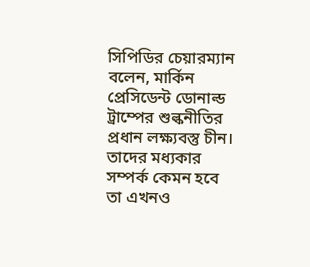সিপিডির চেয়ারম্যান বলেন, মার্কিন প্রেসিডেন্ট ডোনাল্ড ট্রাম্পের শুল্কনীতির প্রধান লক্ষ্যবস্তু চীন। তাদের মধ্যকার সম্পর্ক কেমন হবে তা এখনও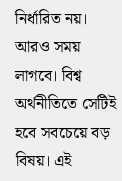নির্ধারিত নয়। আরও সময় লাগবে। বিশ্ব অর্থনীতিতে সেটিই হবে সবচেয়ে বড় বিষয়। এই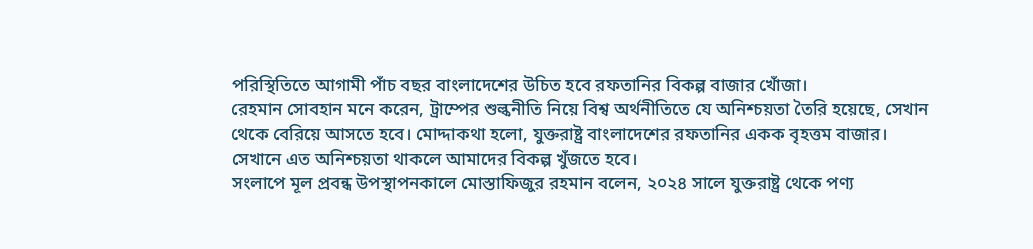পরিস্থিতিতে আগামী পাঁচ বছর বাংলাদেশের উচিত হবে রফতানির বিকল্প বাজার খোঁজা।
রেহমান সোবহান মনে করেন, ট্রাম্পের শুল্কনীতি নিয়ে বিশ্ব অর্থনীতিতে যে অনিশ্চয়তা তৈরি হয়েছে, সেখান থেকে বেরিয়ে আসতে হবে। মোদ্দাকথা হলো, যুক্তরাষ্ট্র বাংলাদেশের রফতানির একক বৃহত্তম বাজার। সেখানে এত অনিশ্চয়তা থাকলে আমাদের বিকল্প খুঁজতে হবে।
সংলাপে মূল প্রবন্ধ উপস্থাপনকালে মোস্তাফিজুর রহমান বলেন, ২০২৪ সালে যুক্তরাষ্ট্র থেকে পণ্য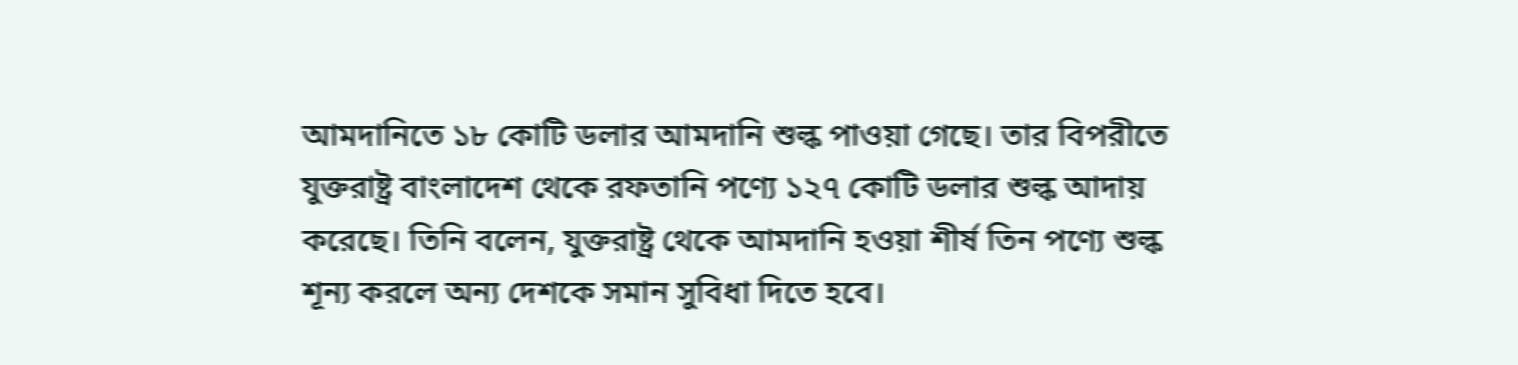আমদানিতে ১৮ কোটি ডলার আমদানি শুল্ক পাওয়া গেছে। তার বিপরীতে যুক্তরাষ্ট্র বাংলাদেশ থেকে রফতানি পণ্যে ১২৭ কোটি ডলার শুল্ক আদায় করেছে। তিনি বলেন, যুক্তরাষ্ট্র থেকে আমদানি হওয়া শীর্ষ তিন পণ্যে শুল্ক শূন্য করলে অন্য দেশকে সমান সুবিধা দিতে হবে।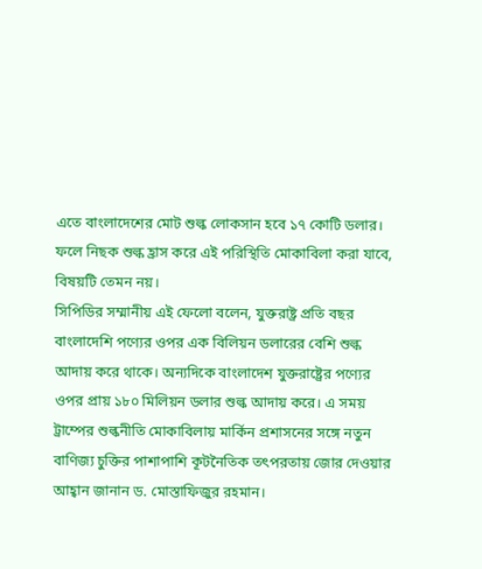এতে বাংলাদেশের মোট শুল্ক লোকসান হবে ১৭ কোটি ডলার। ফলে নিছক শুল্ক হ্রাস করে এই পরিস্থিতি মোকাবিলা করা যাবে, বিষয়টি তেমন নয়।
সিপিডির সম্মানীয় এই ফেলো বলেন, যুক্তরাষ্ট্র প্রতি বছর বাংলাদেশি পণ্যের ওপর এক বিলিয়ন ডলারের বেশি শুল্ক আদায় করে থাকে। অন্যদিকে বাংলাদেশ যুক্তরাষ্ট্রের পণ্যের ওপর প্রায় ১৮০ মিলিয়ন ডলার শুল্ক আদায় করে। এ সময় ট্রাম্পের শুল্কনীতি মোকাবিলায় মার্কিন প্রশাসনের সঙ্গে নতুন বাণিজ্য চুক্তির পাশাপাশি কূটনৈতিক তৎপরতায় জোর দেওয়ার আহ্বান জানান ড. মোস্তাফিজুর রহমান।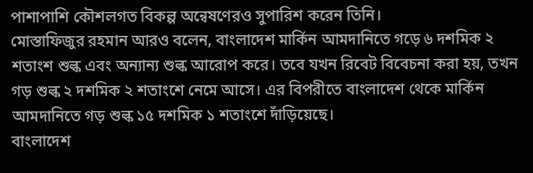পাশাপাশি কৌশলগত বিকল্প অন্বেষণেরও সুপারিশ করেন তিনি।
মোস্তাফিজুর রহমান আরও বলেন, বাংলাদেশ মার্কিন আমদানিতে গড়ে ৬ দশমিক ২ শতাংশ শুল্ক এবং অন্যান্য শুল্ক আরোপ করে। তবে যখন রিবেট বিবেচনা করা হয়, তখন গড় শুল্ক ২ দশমিক ২ শতাংশে নেমে আসে। এর বিপরীতে বাংলাদেশ থেকে মার্কিন আমদানিতে গড় শুল্ক ১৫ দশমিক ১ শতাংশে দাঁড়িয়েছে।
বাংলাদেশ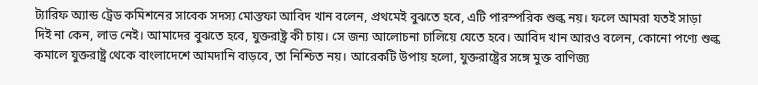ট্যারিফ অ্যান্ড ট্রেড কমিশনের সাবেক সদস্য মোস্তফা আবিদ খান বলেন, প্রথমেই বুঝতে হবে, এটি পারস্পরিক শুল্ক নয়। ফলে আমরা যতই সাড়া দিই না কেন, লাভ নেই। আমাদের বুঝতে হবে, যুক্তরাষ্ট্র কী চায়। সে জন্য আলোচনা চালিয়ে যেতে হবে। আবিদ খান আরও বলেন, কোনো পণ্যে শুল্ক কমালে যুক্তরাষ্ট্র থেকে বাংলাদেশে আমদানি বাড়বে, তা নিশ্চিত নয়। আরেকটি উপায় হলো, যুক্তরাষ্ট্রের সঙ্গে মুক্ত বাণিজ্য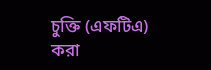চুক্তি (এফটিএ) করা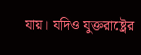যায়। যদিও যুক্তরাষ্ট্রের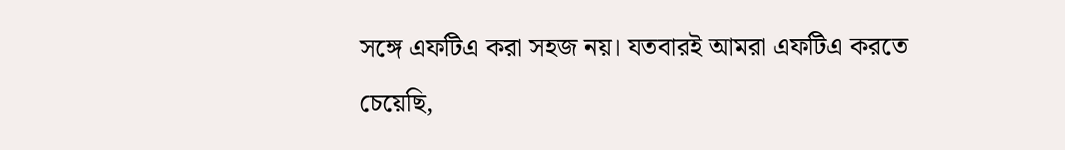সঙ্গে এফটিএ করা সহজ নয়। যতবারই আমরা এফটিএ করতে চেয়েছি,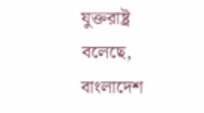যুক্তরাষ্ট্র বলেছে, বাংলাদেশ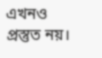এখনও প্রস্তুত নয়।